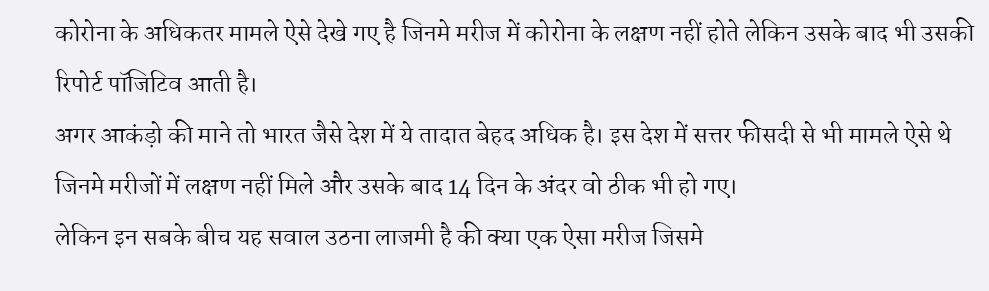कोरोना के अधिकतर मामले ऐसे देखे गए है जिनमे मरीज में कोरोना के लक्षण नहीं होते लेकिन उसके बाद भी उसकी रिपोर्ट पॉजिटिव आती है।
अगर आकंड़ो की माने तो भारत जैसे देश में ये तादात बेहद अधिक है। इस देश में सत्तर फीसदी से भी मामले ऐसे थे जिनमे मरीजों में लक्षण नहीं मिले और उसके बाद 14 दिन के अंदर वो ठीक भी हो गए।
लेकिन इन सबके बीच यह सवाल उठना लाजमी है की क्या एक ऐसा मरीज जिसमे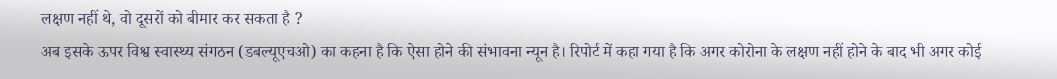लक्षण नहीं थे, वो दूसरों को बीमार कर सकता है ?
अब इसके ऊपर विश्व स्वास्थ्य संगठन (डबल्यूएचओ) का कहना है कि ऐसा होने की संभावना न्यून है। रिपोर्ट में कहा गया है कि अगर कोरोना के लक्षण नहीं होने के बाद भी अगर कोई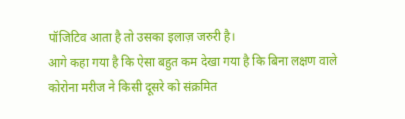पॉजिटिव आता है तो उसका इलाज़ जरुरी है।
आगे कहा गया है कि ऐसा बहुत कम देखा गया है कि बिना लक्षण वाले कोरोना मरीज ने किसी दूसरे को संक्रमित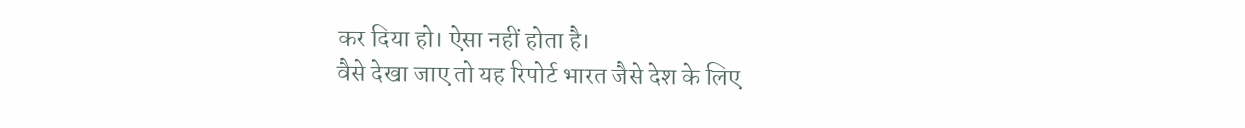कर दिया हो। ऐसा नहीं होता है।
वैसे देखा जाए तो यह रिपोर्ट भारत जैसे देश के लिए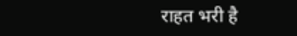राहत भरी है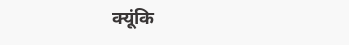क्यूंकि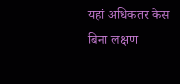यहां अधिकतर केस बिना लक्षण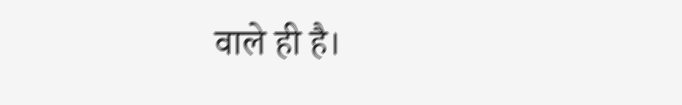वाले ही है।